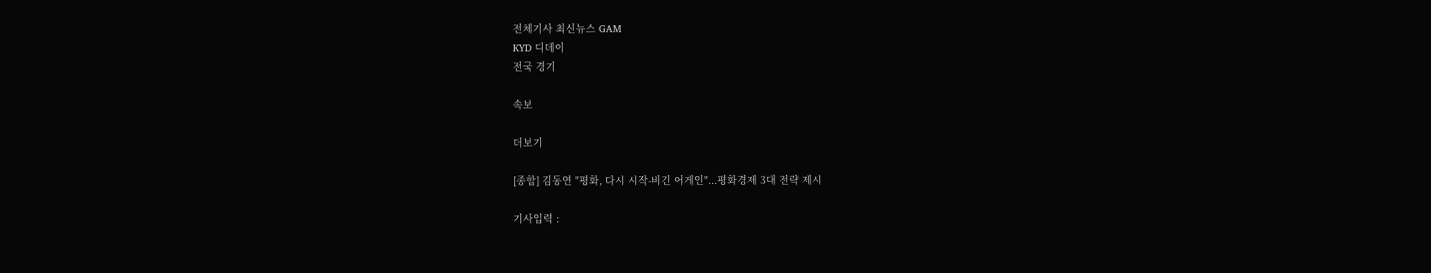전체기사 최신뉴스 GAM
KYD 디데이
전국 경기

속보

더보기

[종합] 김동연 "평화, 다시 시작-비긴 어게인"...평화경제 3대 전략 제시

기사입력 :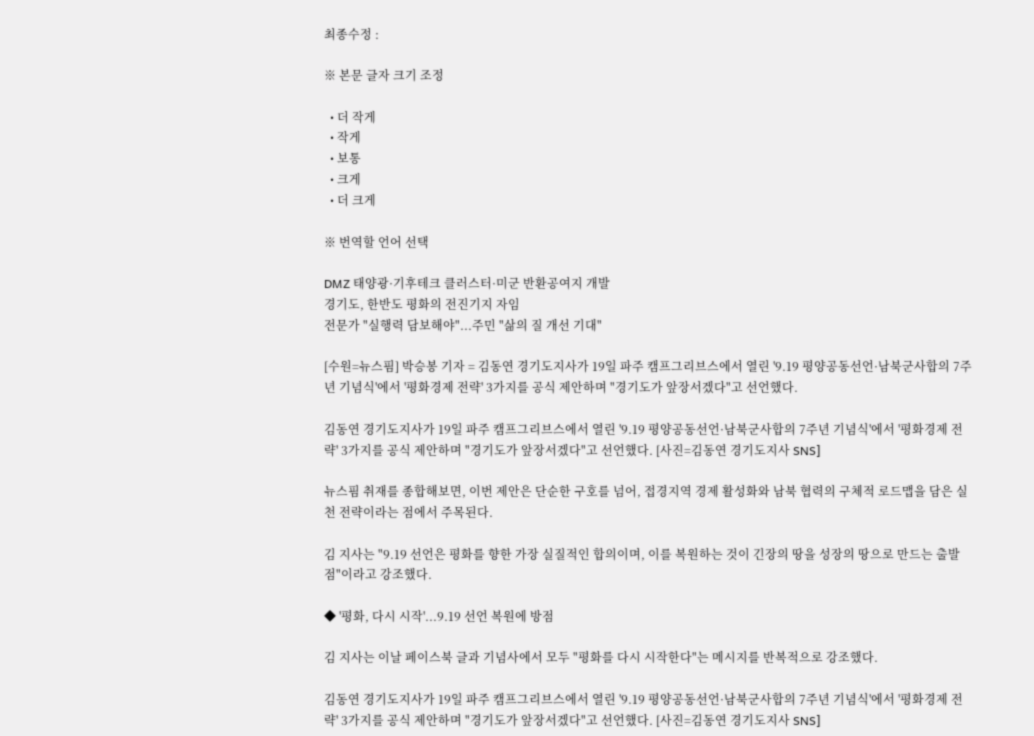최종수정 :

※ 본문 글자 크기 조정

  • 더 작게
  • 작게
  • 보통
  • 크게
  • 더 크게

※ 번역할 언어 선택

DMZ 태양광·기후테크 클러스터·미군 반환공여지 개발
경기도, 한반도 평화의 전진기지 자임
전문가 "실행력 담보해야"...주민 "삶의 질 개선 기대"

[수원=뉴스핌] 박승봉 기자 = 김동연 경기도지사가 19일 파주 캠프그리브스에서 열린 '9.19 평양공동선언·남북군사합의 7주년 기념식'에서 '평화경제 전략' 3가지를 공식 제안하며 "경기도가 앞장서겠다"고 선언했다.

김동연 경기도지사가 19일 파주 캠프그리브스에서 열린 '9.19 평양공동선언·남북군사합의 7주년 기념식'에서 '평화경제 전략' 3가지를 공식 제안하며 "경기도가 앞장서겠다"고 선언했다. [사진=김동연 경기도지사 SNS]

뉴스핌 취재를 종합해보면, 이번 제안은 단순한 구호를 넘어, 접경지역 경제 활성화와 남북 협력의 구체적 로드맵을 담은 실천 전략이라는 점에서 주목된다.

김 지사는 "9.19 선언은 평화를 향한 가장 실질적인 합의이며, 이를 복원하는 것이 긴장의 땅을 성장의 땅으로 만드는 출발점"이라고 강조했다.

◆ '평화, 다시 시작'...9.19 선언 복원에 방점

김 지사는 이날 페이스북 글과 기념사에서 모두 "평화를 다시 시작한다"는 메시지를 반복적으로 강조했다.

김동연 경기도지사가 19일 파주 캠프그리브스에서 열린 '9.19 평양공동선언·남북군사합의 7주년 기념식'에서 '평화경제 전략' 3가지를 공식 제안하며 "경기도가 앞장서겠다"고 선언했다. [사진=김동연 경기도지사 SNS]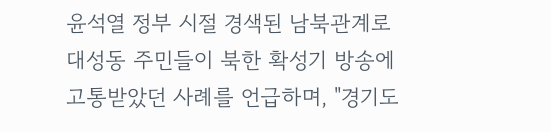윤석열 정부 시절 경색된 남북관계로 대성동 주민들이 북한 확성기 방송에 고통받았던 사례를 언급하며, "경기도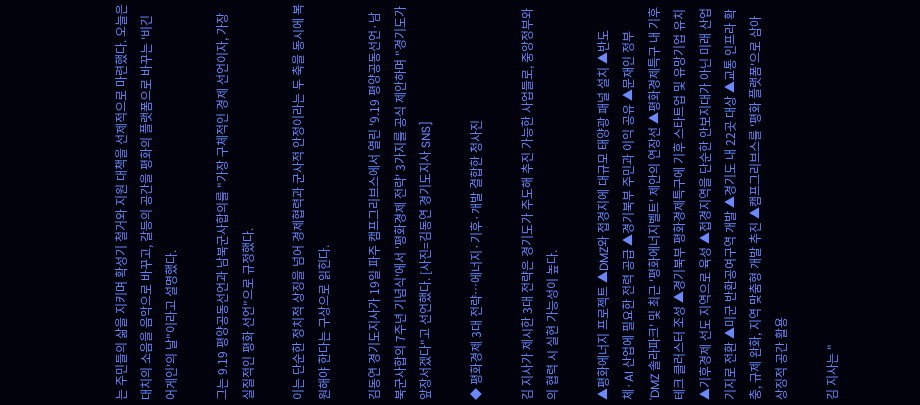는 주민들의 삶을 지키며 확성기 철거와 지원 대책을 선제적으로 마련했다. 오늘은 대치의 소음을 음악으로 바꾸고, 갈등의 공간을 평화의 플랫폼으로 바꾸는 '비긴 어게인'의 날"이라고 설명했다.

그는 9.19 평양공동선언과 남북군사합의를 "가장 구체적인 경제 선언이자, 가장 실질적인 평화 선언"으로 규정했다.

이는 단순한 정치적 상징을 넘어 경제협력과 군사적 안정이라는 두 축을 동시에 복원해야 한다는 구상으로 읽힌다.

김동연 경기도지사가 19일 파주 캠프그리브스에서 열린 '9.19 평양공동선언·남북군사합의 7주년 기념식'에서 '평화경제 전략' 3가지를 공식 제안하며 "경기도가 앞장서겠다"고 선언했다. [사진=김동연 경기도지사 SNS]

◆ 평화경제 3대 전략…에너지·기후·개발 결합한 청사진

김 지사가 제시한 3대 전략은 경기도가 주도해 추진 가능한 사업들로, 중앙정부와의 협력 시 실현 가능성이 높다.

▲평화에너지 프로젝트 ▲DMZ와 접경지에 대규모 태양광 패널 설치 ▲반도체·AI 산업에 필요한 전력 공급 ▲경기북부 주민과 이익 공유 ▲문재인 정부 'DMZ 솔라파크' 및 최근 '평화에너지벨트' 제안의 연장선 ▲평화경제특구 내 기후테크 클러스터 조성 ▲경기북부 평화경제특구에 기후 스타트업 및 유망기업 유치 ▲기후경제 선도 지역으로 육성 ▲접경지역을 단순한 안보지대가 아닌 미래 산업기지로 전환 ▲미군 반환공여구역 개발 ▲경기도 내 22곳 대상 ▲교통 인프라 확충, 규제 완화, 지역 맞춤형 개발 추진 ▲캠프그리브스를 '평화 플랫폼'으로 삼아 상징적 공간 활용

김 지사는 "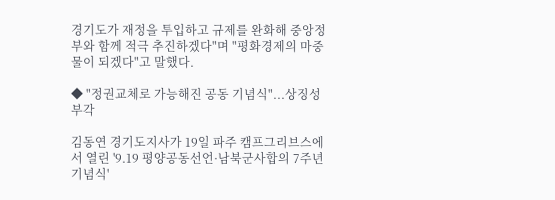경기도가 재정을 투입하고 규제를 완화해 중앙정부와 함께 적극 추진하겠다"며 "평화경제의 마중물이 되겠다"고 말했다.

◆ "정권교체로 가능해진 공동 기념식"...상징성 부각

김동연 경기도지사가 19일 파주 캠프그리브스에서 열린 '9.19 평양공동선언·남북군사합의 7주년 기념식'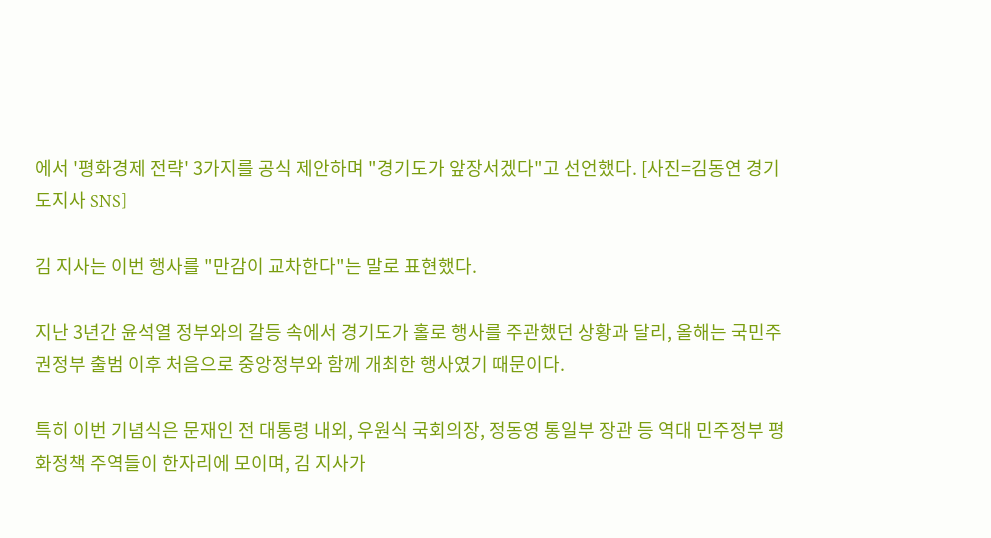에서 '평화경제 전략' 3가지를 공식 제안하며 "경기도가 앞장서겠다"고 선언했다. [사진=김동연 경기도지사 SNS]

김 지사는 이번 행사를 "만감이 교차한다"는 말로 표현했다.

지난 3년간 윤석열 정부와의 갈등 속에서 경기도가 홀로 행사를 주관했던 상황과 달리, 올해는 국민주권정부 출범 이후 처음으로 중앙정부와 함께 개최한 행사였기 때문이다.

특히 이번 기념식은 문재인 전 대통령 내외, 우원식 국회의장, 정동영 통일부 장관 등 역대 민주정부 평화정책 주역들이 한자리에 모이며, 김 지사가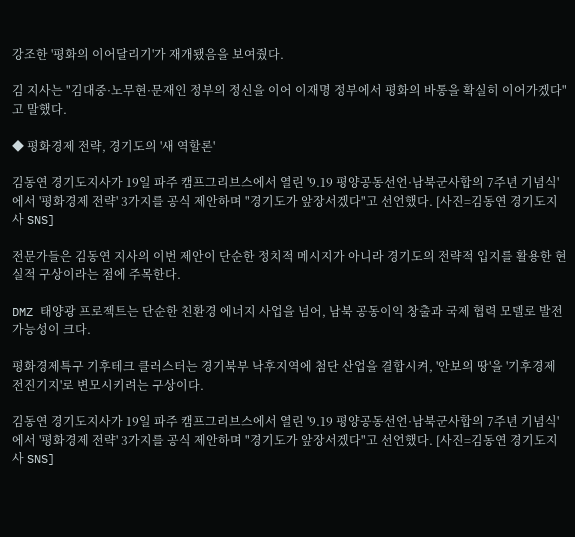강조한 '평화의 이어달리기'가 재개됐음을 보여줬다.

김 지사는 "김대중·노무현·문재인 정부의 정신을 이어 이재명 정부에서 평화의 바통을 확실히 이어가겠다"고 말했다.

◆ 평화경제 전략, 경기도의 '새 역할론'

김동연 경기도지사가 19일 파주 캠프그리브스에서 열린 '9.19 평양공동선언·남북군사합의 7주년 기념식'에서 '평화경제 전략' 3가지를 공식 제안하며 "경기도가 앞장서겠다"고 선언했다. [사진=김동연 경기도지사 SNS]

전문가들은 김동연 지사의 이번 제안이 단순한 정치적 메시지가 아니라 경기도의 전략적 입지를 활용한 현실적 구상이라는 점에 주목한다.

DMZ 태양광 프로젝트는 단순한 친환경 에너지 사업을 넘어, 남북 공동이익 창출과 국제 협력 모델로 발전 가능성이 크다.

평화경제특구 기후테크 클러스터는 경기북부 낙후지역에 첨단 산업을 결합시켜, '안보의 땅'을 '기후경제 전진기지'로 변모시키려는 구상이다.

김동연 경기도지사가 19일 파주 캠프그리브스에서 열린 '9.19 평양공동선언·남북군사합의 7주년 기념식'에서 '평화경제 전략' 3가지를 공식 제안하며 "경기도가 앞장서겠다"고 선언했다. [사진=김동연 경기도지사 SNS]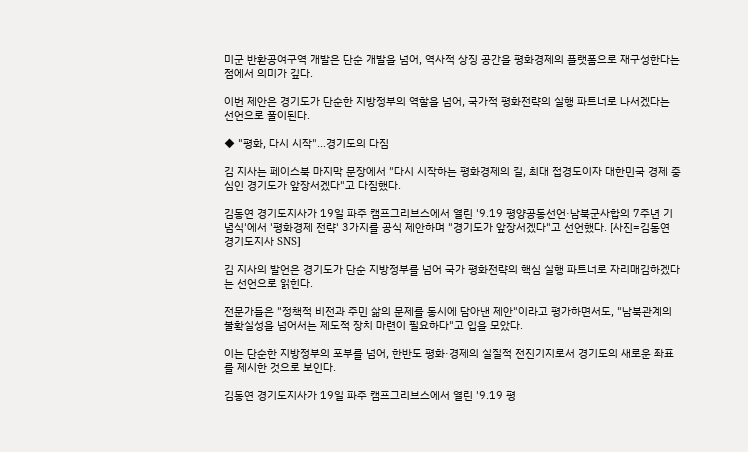미군 반환공여구역 개발은 단순 개발을 넘어, 역사적 상징 공간을 평화경제의 플랫폼으로 재구성한다는 점에서 의미가 깊다.

이번 제안은 경기도가 단순한 지방정부의 역할을 넘어, 국가적 평화전략의 실행 파트너로 나서겠다는 선언으로 풀이된다.

◆ "평화, 다시 시작"...경기도의 다짐

김 지사는 페이스북 마지막 문장에서 "다시 시작하는 평화경제의 길, 최대 접경도이자 대한민국 경제 중심인 경기도가 앞장서겠다"고 다짐했다.

김동연 경기도지사가 19일 파주 캠프그리브스에서 열린 '9.19 평양공동선언·남북군사합의 7주년 기념식'에서 '평화경제 전략' 3가지를 공식 제안하며 "경기도가 앞장서겠다"고 선언했다. [사진=김동연 경기도지사 SNS]

김 지사의 발언은 경기도가 단순 지방정부를 넘어 국가 평화전략의 핵심 실행 파트너로 자리매김하겠다는 선언으로 읽힌다.

전문가들은 "정책적 비전과 주민 삶의 문제를 동시에 담아낸 제안"이라고 평가하면서도, "남북관계의 불확실성을 넘어서는 제도적 장치 마련이 필요하다"고 입을 모았다.

이는 단순한 지방정부의 포부를 넘어, 한반도 평화·경제의 실질적 전진기지로서 경기도의 새로운 좌표를 제시한 것으로 보인다.

김동연 경기도지사가 19일 파주 캠프그리브스에서 열린 '9.19 평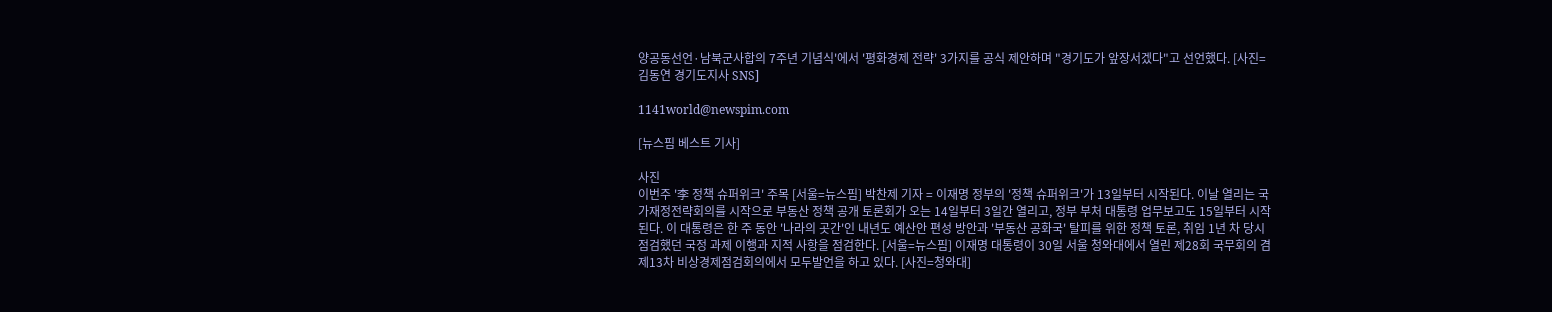양공동선언·남북군사합의 7주년 기념식'에서 '평화경제 전략' 3가지를 공식 제안하며 "경기도가 앞장서겠다"고 선언했다. [사진=김동연 경기도지사 SNS]

1141world@newspim.com

[뉴스핌 베스트 기사]

사진
이번주 '李 정책 슈퍼위크' 주목 [서울=뉴스핌] 박찬제 기자 = 이재명 정부의 '정책 슈퍼위크'가 13일부터 시작된다. 이날 열리는 국가재정전략회의를 시작으로 부동산 정책 공개 토론회가 오는 14일부터 3일간 열리고, 정부 부처 대통령 업무보고도 15일부터 시작된다. 이 대통령은 한 주 동안 '나라의 곳간'인 내년도 예산안 편성 방안과 '부동산 공화국' 탈피를 위한 정책 토론, 취임 1년 차 당시 점검했던 국정 과제 이행과 지적 사항을 점검한다. [서울=뉴스핌] 이재명 대통령이 30일 서울 청와대에서 열린 제28회 국무회의 겸 제13차 비상경제점검회의에서 모두발언을 하고 있다. [사진=청와대]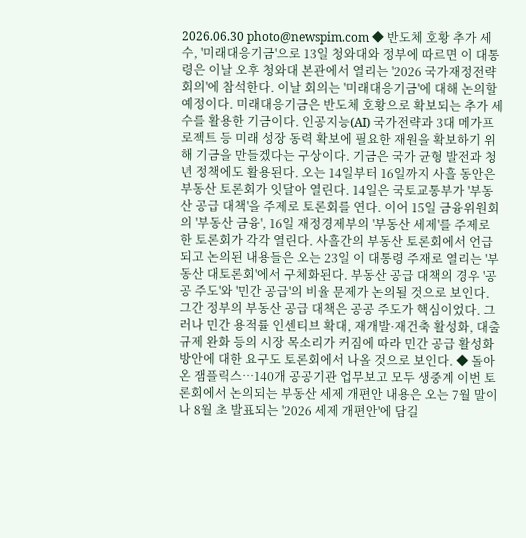2026.06.30 photo@newspim.com ◆ 반도체 호황 추가 세수, '미래대응기금'으로 13일 청와대와 정부에 따르면 이 대통령은 이날 오후 청와대 본관에서 열리는 '2026 국가재정전략회의'에 참석한다. 이날 회의는 '미래대응기금'에 대해 논의할 예정이다. 미래대응기금은 반도체 호황으로 확보되는 추가 세수를 활용한 기금이다. 인공지능(AI) 국가전략과 3대 메가프로젝트 등 미래 성장 동력 확보에 필요한 재원을 확보하기 위해 기금을 만들겠다는 구상이다. 기금은 국가 균형 발전과 청년 정책에도 활용된다. 오는 14일부터 16일까지 사흘 동안은 부동산 토론회가 잇달아 열린다. 14일은 국토교통부가 '부동산 공급 대책'을 주제로 토론회를 연다. 이어 15일 금융위원회의 '부동산 금융', 16일 재정경제부의 '부동산 세제'를 주제로 한 토론회가 각각 열린다. 사흘간의 부동산 토론회에서 언급되고 논의된 내용들은 오는 23일 이 대통령 주재로 열리는 '부동산 대토론회'에서 구체화된다. 부동산 공급 대책의 경우 '공공 주도'와 '민간 공급'의 비율 문제가 논의될 것으로 보인다. 그간 정부의 부동산 공급 대책은 공공 주도가 핵심이었다. 그러나 민간 용적률 인센티브 확대, 재개발·재건축 활성화, 대출 규제 완화 등의 시장 목소리가 커짐에 따라 민간 공급 활성화 방안에 대한 요구도 토론회에서 나올 것으로 보인다. ◆ 돌아온 잼플릭스…140개 공공기관 업무보고 모두 생중계 이번 토론회에서 논의되는 부동산 세제 개편안 내용은 오는 7월 말이나 8월 초 발표되는 '2026 세제 개편안'에 담길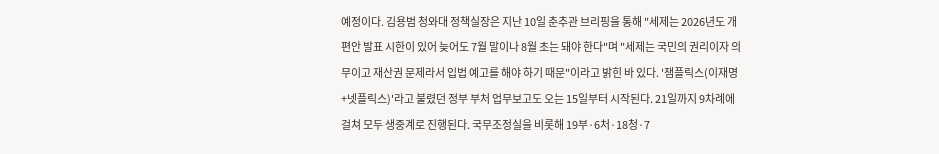예정이다. 김용범 청와대 정책실장은 지난 10일 춘추관 브리핑을 통해 "세제는 2026년도 개편안 발표 시한이 있어 늦어도 7월 말이나 8월 초는 돼야 한다"며 "세제는 국민의 권리이자 의무이고 재산권 문제라서 입법 예고를 해야 하기 때문"이라고 밝힌 바 있다. '잼플릭스(이재명+넷플릭스)'라고 불렸던 정부 부처 업무보고도 오는 15일부터 시작된다. 21일까지 9차례에 걸쳐 모두 생중계로 진행된다. 국무조정실을 비롯해 19부·6처·18청·7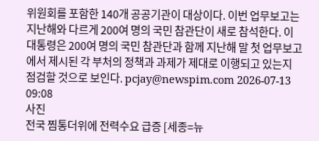위원회를 포함한 140개 공공기관이 대상이다. 이번 업무보고는 지난해와 다르게 200여 명의 국민 참관단이 새로 참석한다. 이 대통령은 200여 명의 국민 참관단과 함께 지난해 말 첫 업무보고에서 제시된 각 부처의 정책과 과제가 제대로 이행되고 있는지 점검할 것으로 보인다. pcjay@newspim.com 2026-07-13 09:08
사진
전국 찜통더위에 전력수요 급증 [세종=뉴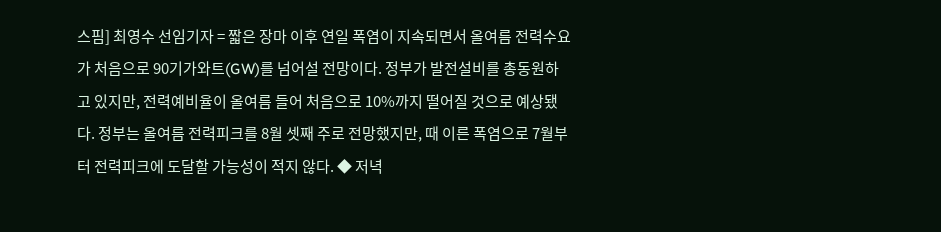스핌] 최영수 선임기자 = 짧은 장마 이후 연일 폭염이 지속되면서 올여름 전력수요가 처음으로 90기가와트(GW)를 넘어설 전망이다. 정부가 발전설비를 총동원하고 있지만, 전력예비율이 올여름 들어 처음으로 10%까지 떨어질 것으로 예상됐다. 정부는 올여름 전력피크를 8월 셋째 주로 전망했지만, 때 이른 폭염으로 7월부터 전력피크에 도달할 가능성이 적지 않다. ◆ 저녁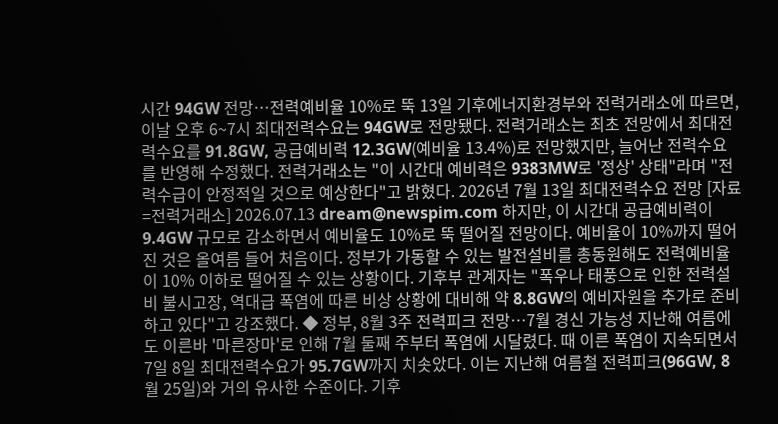시간 94GW 전망…전력예비율 10%로 뚝 13일 기후에너지환경부와 전력거래소에 따르면, 이날 오후 6~7시 최대전력수요는 94GW로 전망됐다. 전력거래소는 최초 전망에서 최대전력수요를 91.8GW, 공급예비력 12.3GW(예비율 13.4%)로 전망했지만, 늘어난 전력수요를 반영해 수정했다. 전력거래소는 "이 시간대 예비력은 9383MW로 '정상' 상태"라며 "전력수급이 안정적일 것으로 예상한다"고 밝혔다. 2026년 7월 13일 최대전력수요 전망 [자료=전력거래소] 2026.07.13 dream@newspim.com 하지만, 이 시간대 공급예비력이 9.4GW 규모로 감소하면서 예비율도 10%로 뚝 떨어질 전망이다. 예비율이 10%까지 떨어진 것은 올여름 들어 처음이다. 정부가 가동할 수 있는 발전설비를 총동원해도 전력예비율이 10% 이하로 떨어질 수 있는 상황이다. 기후부 관계자는 "폭우나 태풍으로 인한 전력설비 불시고장, 역대급 폭염에 따른 비상 상황에 대비해 약 8.8GW의 예비자원을 추가로 준비하고 있다"고 강조했다. ◆ 정부, 8월 3주 전력피크 전망…7월 경신 가능성 지난해 여름에도 이른바 '마른장마'로 인해 7월 둘째 주부터 폭염에 시달렸다. 때 이른 폭염이 지속되면서 7일 8일 최대전력수요가 95.7GW까지 치솟았다. 이는 지난해 여름철 전력피크(96GW, 8월 25일)와 거의 유사한 수준이다. 기후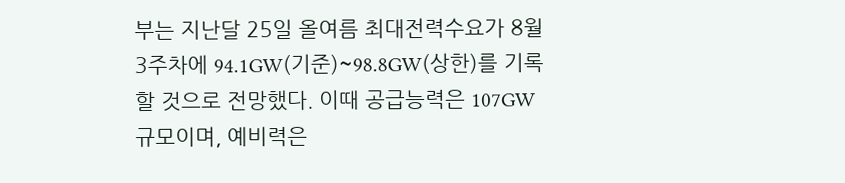부는 지난달 25일 올여름 최대전력수요가 8월 3주차에 94.1GW(기준)~98.8GW(상한)를 기록할 것으로 전망했다. 이때 공급능력은 107GW 규모이며, 예비력은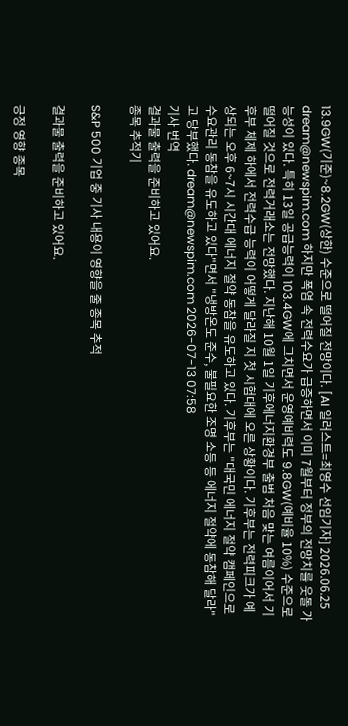13.9GW(기준)~8.2GW(상한) 수준으로 떨어질 전망이다. [AI 일러스트=최영수 선임기자] 2026.06.25 dream@newspim.com 하지만 폭염 속 전력수요가 급증하면서 이미 7월부터 정부의 전망치를 웃돌 가능성이 있다. 특히 13일 공급능력이 103.4GW에 그치면서 운영예비력도 9.8GW(예비율 10%) 수준으로 떨어질 것으로 전력거래소는 전망했다. 지난해 10월 1일 기후에너지환경부 출범 처음 맞는 여름이어서 기후부 체제 하에서 전력수급 능력이 어떻게 달라질 지 첫 시험대에 오른 상황이다. 기후부는 전력피크가 예상되는 오후 6~7시 시간대 에너지 절약 동참을 유도하고 있다. 기후부는 "대국민 에너지 절약 캠페인으로 수요관리 동참을 유도하고 있다"면서 "냉방온도 준수, 불필요한 조명 소등 등 에너지 절약에 동참해 달라"고 당부했다. dream@newspim.com 2026-07-13 07:58
기사 번역
결과물 출력을 준비하고 있어요.
종목 추적기

S&P 500 기업 중 기사 내용이 영향을 줄 종목 추적

결과물 출력을 준비하고 있어요.

긍정 영향 종목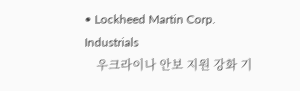• Lockheed Martin Corp. Industrials
    우크라이나 안보 지원 강화 기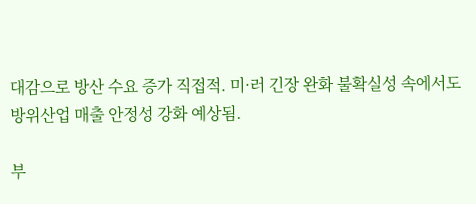대감으로 방산 수요 증가 직접적. 미·러 긴장 완화 불확실성 속에서도 방위산업 매출 안정성 강화 예상됨.

부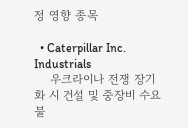정 영향 종목

  • Caterpillar Inc. Industrials
    우크라이나 전쟁 장기화 시 건설 및 중장비 수요 불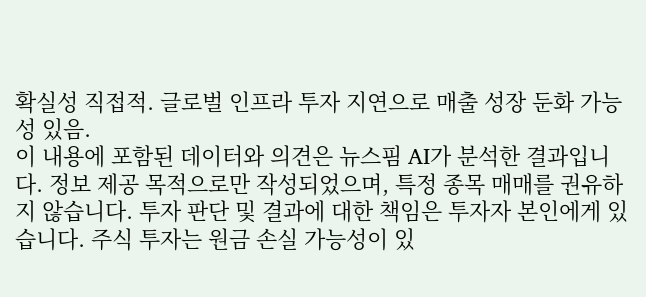확실성 직접적. 글로벌 인프라 투자 지연으로 매출 성장 둔화 가능성 있음.
이 내용에 포함된 데이터와 의견은 뉴스핌 AI가 분석한 결과입니다. 정보 제공 목적으로만 작성되었으며, 특정 종목 매매를 권유하지 않습니다. 투자 판단 및 결과에 대한 책임은 투자자 본인에게 있습니다. 주식 투자는 원금 손실 가능성이 있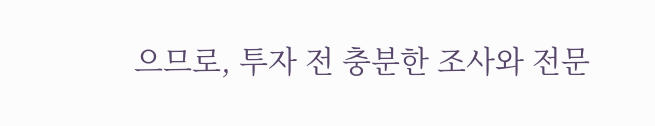으므로, 투자 전 충분한 조사와 전문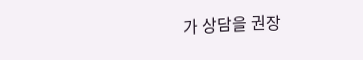가 상담을 권장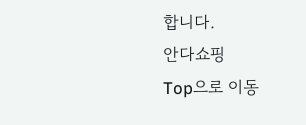합니다.
안다쇼핑
Top으로 이동